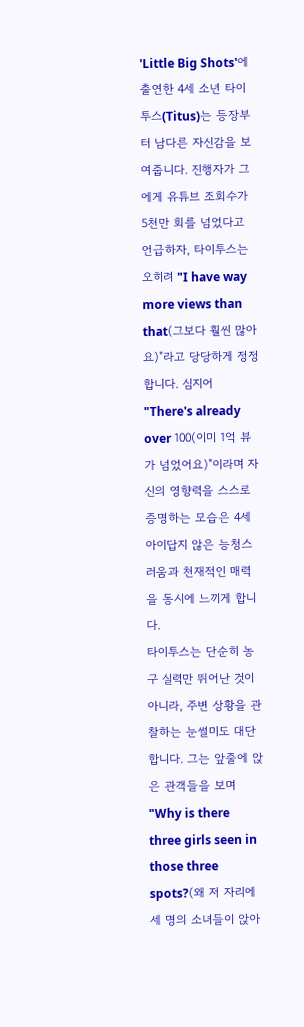'Little Big Shots'에 출연한 4세 소년 타이투스(Titus)는 등장부터 남다른 자신감을 보여줍니다. 진행자가 그에게 유튜브 조회수가 5천만 회를 넘었다고 언급하자, 타이투스는 오히려 "I have way more views than that(그보다 훨씬 많아요)"라고 당당하게 정정합니다. 심지어 "There's already over 100(이미 1억 뷰가 넘었어요)"이라며 자신의 영향력을 스스로 증명하는 모습은 4세 아이답지 않은 능청스러움과 천재적인 매력을 동시에 느끼게 합니다.
타이투스는 단순히 농구 실력만 뛰어난 것이 아니라, 주변 상황을 관찰하는 눈썰미도 대단합니다. 그는 앞줄에 앉은 관객들을 보며 "Why is there three girls seen in those three spots?(왜 저 자리에 세 명의 소녀들이 앉아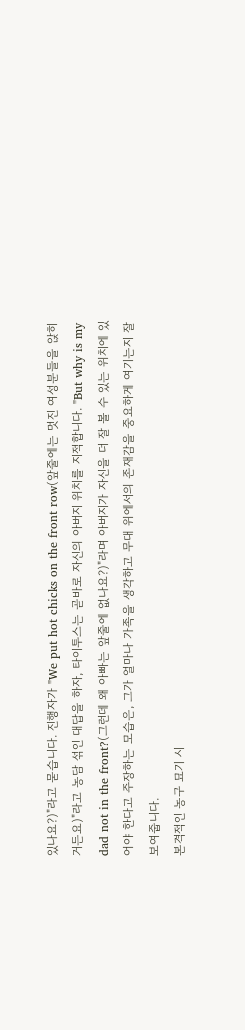있나요?)"라고 묻습니다. 진행자가 "We put hot chicks on the front row(앞줄에는 멋진 여성분들을 앉히거든요)"라고 농담 섞인 대답을 하자, 타이투스는 곧바로 자신의 아버지 위치를 지적합니다. "But why is my dad not in the front?(그런데 왜 아빠는 앞줄에 없나요?)"라며 아버지가 자신을 더 잘 볼 수 있는 위치에 있어야 한다고 주장하는 모습은, 그가 얼마나 가족을 생각하고 무대 위에서의 존재감을 중요하게 여기는지 잘 보여줍니다.
본격적인 농구 묘기 시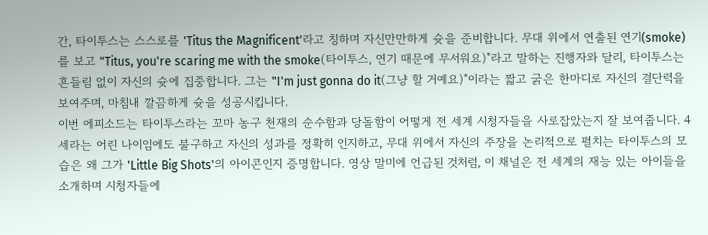간, 타이투스는 스스로를 'Titus the Magnificent'라고 칭하며 자신만만하게 슛을 준비합니다. 무대 위에서 연출된 연기(smoke)를 보고 "Titus, you're scaring me with the smoke(타이투스, 연기 때문에 무서워요)"라고 말하는 진행자와 달리, 타이투스는 흔들림 없이 자신의 슛에 집중합니다. 그는 "I'm just gonna do it(그냥 할 거예요)"이라는 짧고 굵은 한마디로 자신의 결단력을 보여주며, 마침내 깔끔하게 슛을 성공시킵니다.
이번 에피소드는 타이투스라는 꼬마 농구 천재의 순수함과 당돌함이 어떻게 전 세계 시청자들을 사로잡았는지 잘 보여줍니다. 4세라는 어린 나이임에도 불구하고 자신의 성과를 정확히 인지하고, 무대 위에서 자신의 주장을 논리적으로 펼치는 타이투스의 모습은 왜 그가 'Little Big Shots'의 아이콘인지 증명합니다. 영상 말미에 언급된 것처럼, 이 채널은 전 세계의 재능 있는 아이들을 소개하며 시청자들에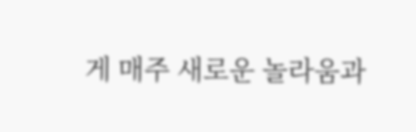게 매주 새로운 놀라움과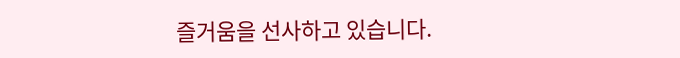즐거움을 선사하고 있습니다.